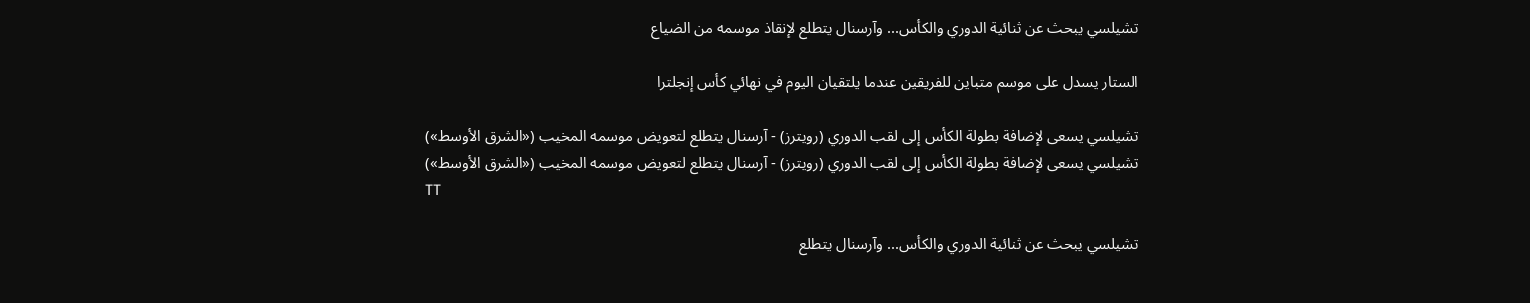تشيلسي يبحث عن ثنائية الدوري والكأس... وآرسنال يتطلع لإنقاذ موسمه من الضياع

الستار يسدل على موسم متباين للفريقين عندما يلتقيان اليوم في نهائي كأس إنجلترا

تشيلسي يسعى لإضافة بطولة الكأس إلى لقب الدوري (رويترز) - آرسنال يتطلع لتعويض موسمه المخيب («الشرق الأوسط»)
تشيلسي يسعى لإضافة بطولة الكأس إلى لقب الدوري (رويترز) - آرسنال يتطلع لتعويض موسمه المخيب («الشرق الأوسط»)
TT

تشيلسي يبحث عن ثنائية الدوري والكأس... وآرسنال يتطلع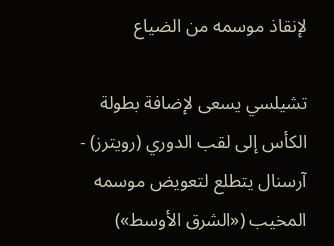لإنقاذ موسمه من الضياع

تشيلسي يسعى لإضافة بطولة الكأس إلى لقب الدوري (رويترز) - آرسنال يتطلع لتعويض موسمه المخيب («الشرق الأوسط»)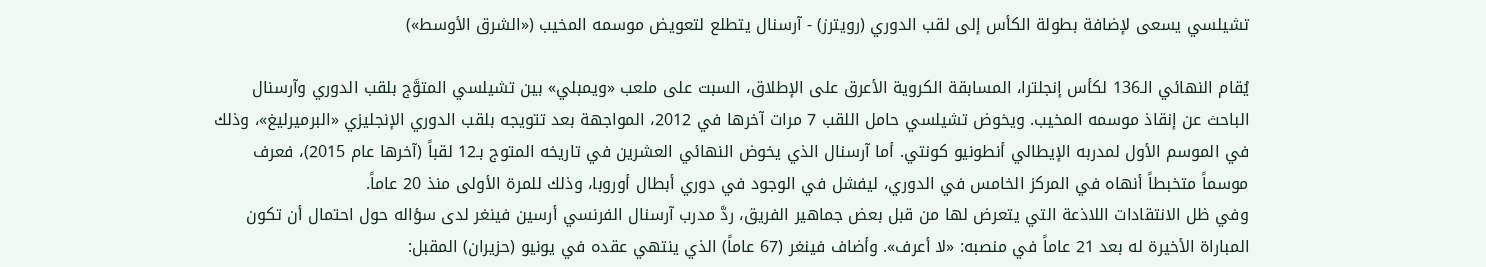تشيلسي يسعى لإضافة بطولة الكأس إلى لقب الدوري (رويترز) - آرسنال يتطلع لتعويض موسمه المخيب («الشرق الأوسط»)

يُقام النهائي الـ136 لكأس إنجلترا، المسابقة الكروية الأعرق على الإطلاق، السبت على ملعب «ويمبلي» بين تشيلسي المتوَّج بلقب الدوري وآرسنال الباحث عن إنقاذ موسمه المخيب. ويخوض تشيلسي حامل اللقب 7 مرات آخرها في 2012، المواجهة بعد تتويجه بلقب الدوري الإنجليزي «البرميرليغ»، وذلك في الموسم الأول لمدربه الإيطالي أنطونيو كونتي. أما آرسنال الذي يخوض النهائي العشرين في تاريخه المتوج بـ12 لقباً (آخرها عام 2015)، فعرف موسماً متخبطاً أنهاه في المركز الخامس في الدوري، ليفشل في الوجود في دوري أبطال أوروبا، وذلك للمرة الأولى منذ 20 عاماً.
وفي ظل الانتقادات اللاذعة التي يتعرض لها من قبل بعض جماهير الفريق، ردَّ مدرب آرسنال الفرنسي أرسين فينغر لدى سؤاله حول احتمال أن تكون المباراة الأخيرة له بعد 21 عاماً في منصبه: «لا أعرف». وأضاف فينغر (67 عاماً) الذي ينتهي عقده في يونيو (حزيران) المقبل: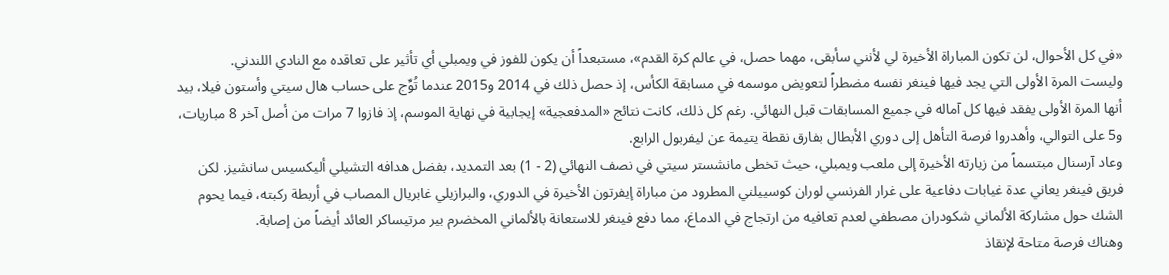«في كل الأحوال، لن تكون المباراة الأخيرة لي لأنني سأبقى، مهما حصل، في عالم كرة القدم»، مستبعداً أن يكون للفوز في ويمبلي أي تأثير على تعاقده مع النادي اللندني.
وليست المرة الأولى التي يجد فيها فينغر نفسه مضطراً لتعويض موسمه في مسابقة الكأس، إذ حصل ذلك في 2014 و2015 عندما تُوِّج على حساب هال سيتي وأستون فيلا، بيد أنها المرة الأولى يفقد فيها كل آماله في جميع المسابقات قبل النهائي. رغم كل ذلك، كانت نتائج «المدفعجية» إيجابية في نهاية الموسم، إذ فازوا 7 مرات من أصل آخر 8 مباريات، و5 على التوالي، وأهدروا فرصة التأهل إلى دوري الأبطال بفارق نقطة يتيمة عن ليفربول الرابع.
وعاد آرسنال مبتسماً من زيارته الأخيرة إلى ملعب ويمبلي، حيث تخطى مانشستر سيتي في نصف النهائي (2 - 1) بعد التمديد، بفضل هدافه التشيلي أليكسيس سانشيز. لكن فريق فينغر يعاني عدة غيابات دفاعية على غرار الفرنسي لوران كوسييلني المطرود من مباراة إيفرتون الأخيرة في الدوري، والبرازيلي غابريال المصاب في أربطة ركبته، فيما يحوم الشك حول مشاركة الألماني شكودران مصطفي لعدم تعافيه من ارتجاج في الدماغ، مما دفع فينغر للاستعانة بالألماني المخضرم بير مرتيساكر العائد أيضاً من إصابة.
وهناك فرصة متاحة لإنقاذ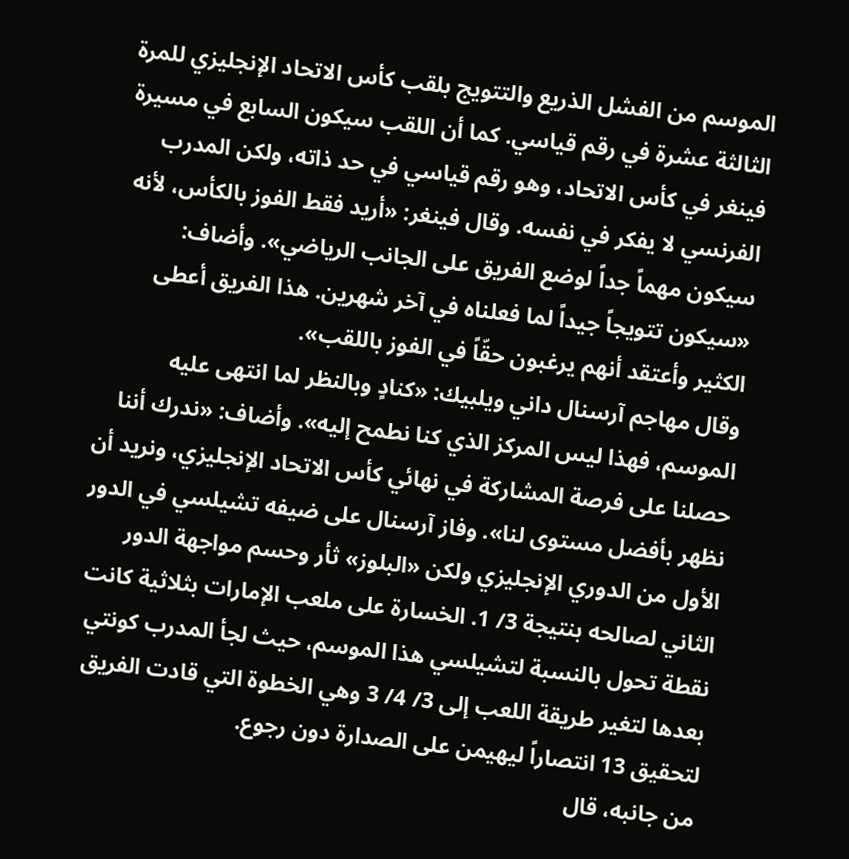الموسم من الفشل الذريع والتتويج بلقب كأس الاتحاد الإنجليزي للمرة الثالثة عشرة في رقم قياسي. كما أن اللقب سيكون السابع في مسيرة فينغر في كأس الاتحاد، وهو رقم قياسي في حد ذاته، ولكن المدرب الفرنسي لا يفكر في نفسه. وقال فينغر: «أريد فقط الفوز بالكأس، لأنه سيكون مهماً جداً لوضع الفريق على الجانب الرياضي». وأضاف: «سيكون تتويجاً جيداً لما فعلناه في آخر شهرين. هذا الفريق أعطى الكثير وأعتقد أنهم يرغبون حقّاً في الفوز باللقب».
وقال مهاجم آرسنال داني ويلبيك: «كنادٍ وبالنظر لما انتهى عليه الموسم، فهذا ليس المركز الذي كنا نطمح إليه». وأضاف: «ندرك أننا حصلنا على فرصة المشاركة في نهائي كأس الاتحاد الإنجليزي، ونريد أن نظهر بأفضل مستوى لنا». وفاز آرسنال على ضيفه تشيلسي في الدور الأول من الدوري الإنجليزي ولكن «البلوز» ثأر وحسم مواجهة الدور الثاني لصالحه بنتيجة 3/ 1. الخسارة على ملعب الإمارات بثلاثية كانت نقطة تحول بالنسبة لتشيلسي هذا الموسم، حيث لجأ المدرب كونتي بعدها لتغير طريقة اللعب إلى 3/ 4/ 3 وهي الخطوة التي قادت الفريق لتحقيق 13 انتصاراً ليهيمن على الصدارة دون رجوع.
من جانبه، قال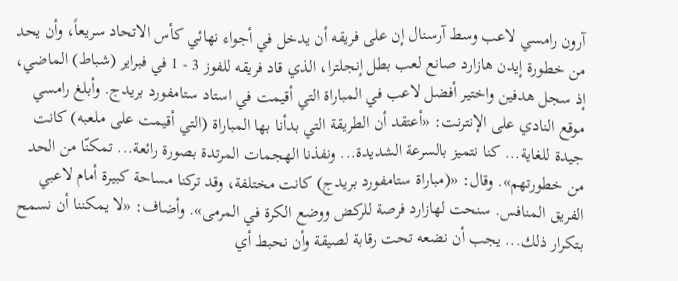آرون رامسي لاعب وسط آرسنال إن على فريقه أن يدخل في أجواء نهائي كأس الاتحاد سريعاً، وأن يحد من خطورة إيدن هازارد صانع لعب بطل إنجلترا، الذي قاد فريقه للفوز 3 - 1 في فبراير (شباط) الماضي، إذ سجل هدفين واختير أفضل لاعب في المباراة التي أقيمت في استاد ستامفورد بريدج. وأبلغ رامسي موقع النادي على الإنترنت: «أعتقد أن الطريقة التي بدأنا بها المباراة (التي أقيمت على ملعبه) كانت جيدة للغاية... كنا نتميز بالسرعة الشديدة... ونفذنا الهجمات المرتدة بصورة رائعة... تمكنّا من الحد من خطورتهم». وقال: «(مباراة ستامفورد بريدج) كانت مختلفة، وقد تركنا مساحة كبيرة أمام لاعبي الفريق المنافس. سنحت لهازارد فرصة للركض ووضع الكرة في المرمى». وأضاف: «لا يمكننا أن نسمح بتكرار ذلك... يجب أن نضعه تحت رقابة لصيقة وأن نحبط أي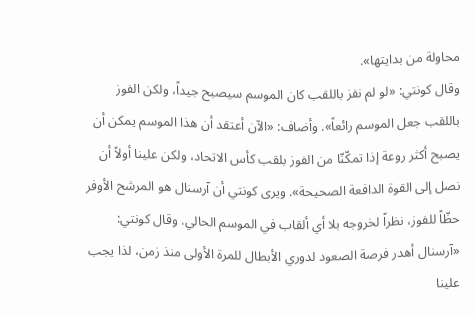محاولة من بدايتها».
وقال كونتي: «لو لم نفز باللقب كان الموسم سيصبح جيداً، ولكن الفوز باللقب جعل الموسم رائعاً». وأضاف: «الآن أعتقد أن هذا الموسم يمكن أن يصبح أكثر روعة إذا تمكّنّا من الفوز بلقب كأس الاتحاد، ولكن علينا أولاً أن نصل إلى القوة الدافعة الصحيحة». ويرى كونتي أن آرسنال هو المرشح الأوفر حظّاً للفوز، نظراً لخروجه بلا أي ألقاب في الموسم الحالي. وقال كونتي: «آرسنال أهدر فرصة الصعود لدوري الأبطال للمرة الأولى منذ زمن، لذا يجب علينا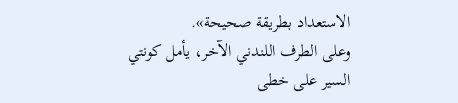الاستعداد بطريقة صحيحة».
وعلى الطرف اللندني الآخر، يأمل كونتي السير على خطى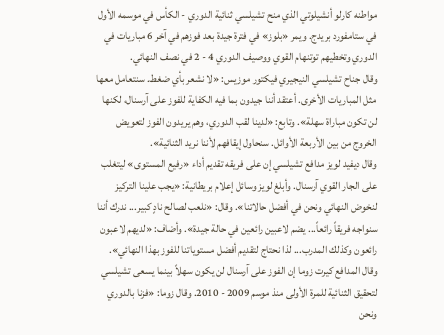مواطنه كارلو أنشيلوتي الذي منح تشيلسي ثنائية الدوري - الكأس في موسمه الأول في ستامفورد بريدج. ويمر «بلوز» في فترة جيدة بعد فوزهم في آخر 6 مباريات في الدوري وتخطيهم توتنهام القوي ووصيف الدوري 4 - 2 في نصف النهائي.
وقال جناح تشيلسي النيجيري فيكتور موزيس: «لا نشعر بأي ضغط. سنتعامل معها مثل المباريات الأخرى. أعتقد أننا جيدون بما فيه الكفاية للفوز على آرسنال، لكنها لن تكون مباراة سهلة». وتابع: «لدينا لقب الدوري، وهم يريدون الفوز لتعويض الخروج من بين الأربعة الأوائل. سنحاول إيقافهم لأننا نريد الثنائية».
وقال ديفيد لويز مدافع تشيلسي إن على فريقه تقديم أداء «رفيع المستوى» ليتغلب على الجار القوي آرسنال. وأبلغ لويز وسائل إعلام بريطانية: «يجب علينا التركيز لنخوض النهائي ونحن في أفضل حالاتنا». وقال: «نلعب لصالح نادٍ كبير... ندرك أننا سنواجه فريقاً رائعاً... يضم لاعبين رائعين في حالة جيدة». وأضاف: «لديهم لاعبون رائعون وكذلك المدرب... لذا نحتاج لتقديم أفضل مستوياتنا للفوز بهذا النهائي».
وقال المدافع كيرت زوما إن الفوز على آرسنال لن يكون سهلاً بينما يسعى تشيلسي لتحقيق الثنائية للمرة الأولى منذ موسم 2009 - 2010. وقال زوما: «فزنا بالدوري ونحن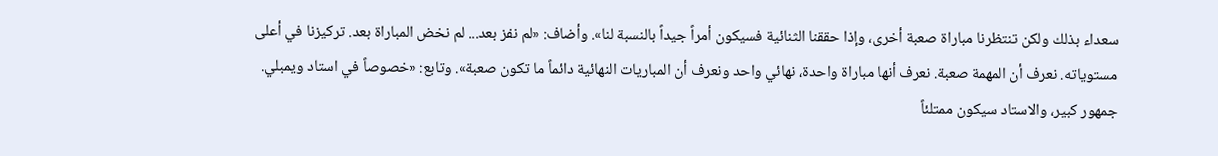سعداء بذلك ولكن تنتظرنا مباراة صعبة أخرى، وإذا حققنا الثنائية فسيكون أمراً جيداً بالنسبة لنا». وأضاف: «لم نفز بعد... لم نخض المباراة بعد. تركيزنا في أعلى مستوياته. نعرف أن المهمة صعبة. نعرف أنها مباراة واحدة، نهائي واحد ونعرف أن المباريات النهائية دائماً ما تكون صعبة». وتابع: «خصوصاً في استاد ويمبلي. جمهور كبير، والاستاد سيكون ممتلئاً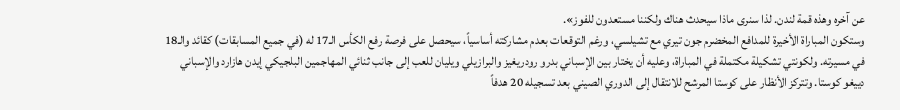عن آخره وهذه قمة لندن. لذا سنرى ماذا سيحدث هناك ولكننا مستعدون للفوز».
وستكون المباراة الأخيرة للمدافع المخضرم جون تيري مع تشيلسي، ورغم التوقعات بعدم مشاركته أساسياً، سيحصل على فرصة رفع الكأس الـ17 له (في جميع المسابقات) كقائد والـ18 في مسيرته. ولكونتي تشكيلة مكتملة في المباراة، وعليه أن يختار بين الإسباني بدرو رودريغيز والبرازيلي ويليان للعب إلى جانب ثنائي المهاجمين البلجيكي إيدن هازارد والإسباني دييغو كوستا. وتتركز الأنظار على كوستا المرشح للانتقال إلى الدوري الصيني بعد تسجيله 20 هدفاً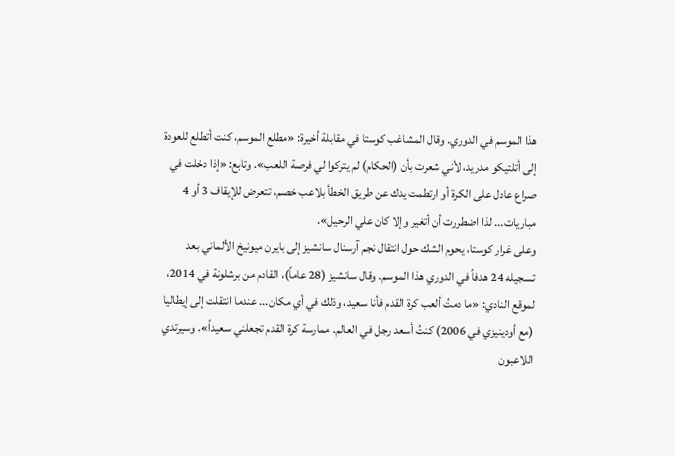هذا الموسم في الدوري. وقال المشاغب كوستا في مقابلة أخيرة: «مطلع الموسم، كنت أتطلع للعودة إلى أتلتيكو مدريد، لأني شعرت بأن (الحكام) لم يتركوا لي فرصة اللعب». وتابع: «إذا دخلت في صراع عادل على الكرة أو ارتطمت يدك عن طريق الخطأ بلاعب خصم، تتعرض للإيقاف 3 أو 4 مباريات... لذا اضطررت أن أتغير وإلا كان علي الرحيل».
وعلى غرار كوستا، يحوم الشك حول انتقال نجم آرسنال سانشيز إلى بايرن ميونيخ الألماني بعد تسجيله 24 هدفاً في الدوري هذا الموسم. وقال سانشيز (28 عاماً)، القادم من برشلونة في 2014، لموقع النادي: «ما دمتُ ألعب كرة القدم فأنا سعيد، وذلك في أي مكان... عندما انتقلت إلى إيطاليا (مع أودينيزي في 2006) كنتُ أسعد رجل في العالم. ممارسة كرة القدم تجعلني سعيداً». وسيرتدي اللاعبون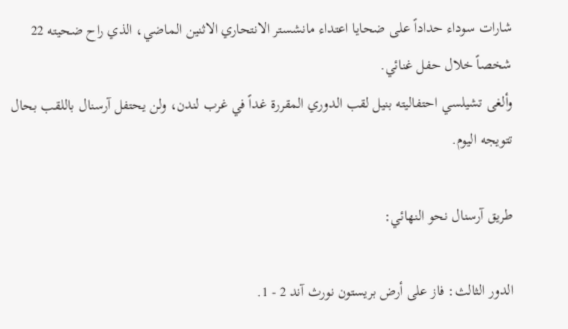شارات سوداء حداداً على ضحايا اعتداء مانشستر الانتحاري الاثنين الماضي، الذي راح ضحيته 22 شخصاً خلال حفل غنائي.
وألغى تشيلسي احتفاليته بنيل لقب الدوري المقررة غداً في غرب لندن، ولن يحتفل آرسنال باللقب بحال تتويجه اليوم.

طريق آرسنال نحو النهائي:

الدور الثالث: فاز على أرض بريستون نورث آند 2 - 1.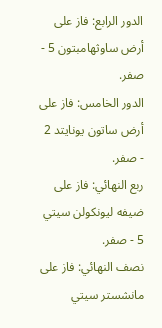الدور الرابع: فاز على أرض ساوثهامبتون 5 - صفر.
الدور الخامس: فاز على أرض ساتون يونايتد 2 - صفر.
ربع النهائي: فاز على ضيفه ليونكولن سيتي 5 - صفر.
نصف النهائي: فاز على مانشستر سيتي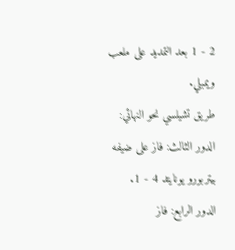2 - 1 بعد التمديد على ملعب ويمبلي.
طريق تشيلسي نحو النهائي:
الدور الثالث: فاز على ضيفه بيتربورو يونايتد 4 - 1.
الدور الرابع: فاز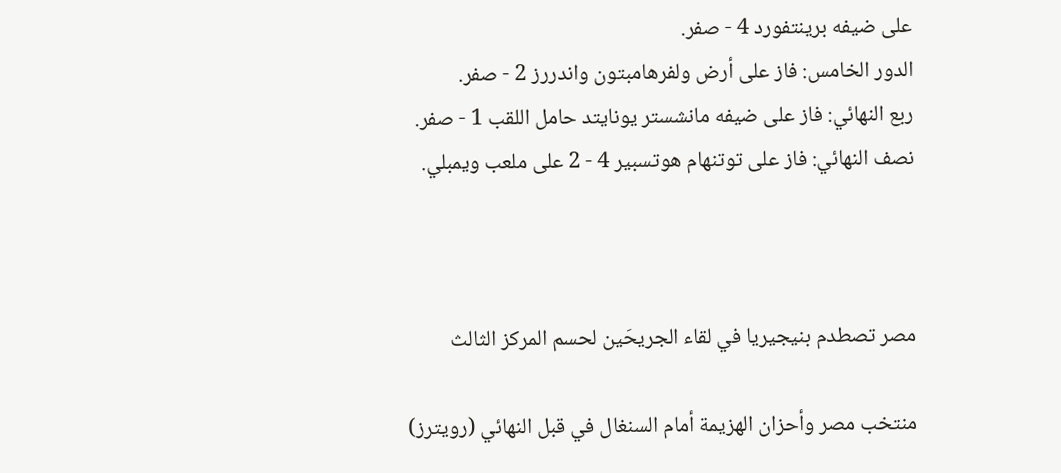على ضيفه برينتفورد 4 - صفر.
الدور الخامس: فاز على أرض ولفرهامبتون واندررز 2 - صفر.
ربع النهائي: فاز على ضيفه مانشستر يونايتد حامل اللقب 1 - صفر.
نصف النهائي: فاز على توتنهام هوتسبير 4 - 2 على ملعب ويمبلي.



مصر تصطدم بنيجيريا في لقاء الجريحَين لحسم المركز الثالث

منتخب مصر وأحزان الهزيمة أمام السنغال في قبل النهائي (رويترز)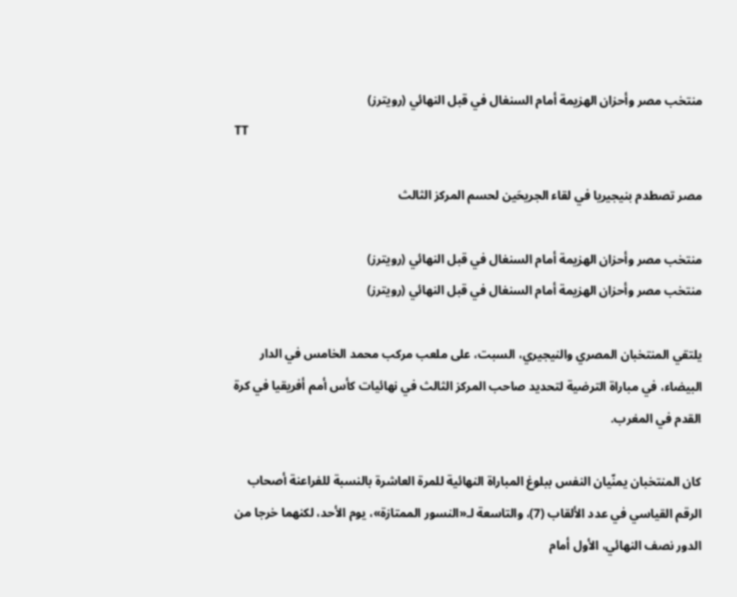منتخب مصر وأحزان الهزيمة أمام السنغال في قبل النهائي (رويترز)
TT

مصر تصطدم بنيجيريا في لقاء الجريحَين لحسم المركز الثالث

منتخب مصر وأحزان الهزيمة أمام السنغال في قبل النهائي (رويترز)
منتخب مصر وأحزان الهزيمة أمام السنغال في قبل النهائي (رويترز)

يلتقي المنتخبان المصري والنيجيري، السبت، على ملعب مركب محمد الخامس في الدار البيضاء، في مباراة الترضية لتحديد صاحب المركز الثالث في نهائيات كأس أمم أفريقيا في كرة القدم في المغرب.

كان المنتخبان يمنّيان النفس ببلوغ المباراة النهائية للمرة العاشرة بالنسبة للفراعنة أصحاب الرقم القياسي في عدد الألقاب (7)، والتاسعة لـ«النسور الممتازة»، يوم الأحد، لكنهما خرجا من الدور نصف النهائي، الأول أمام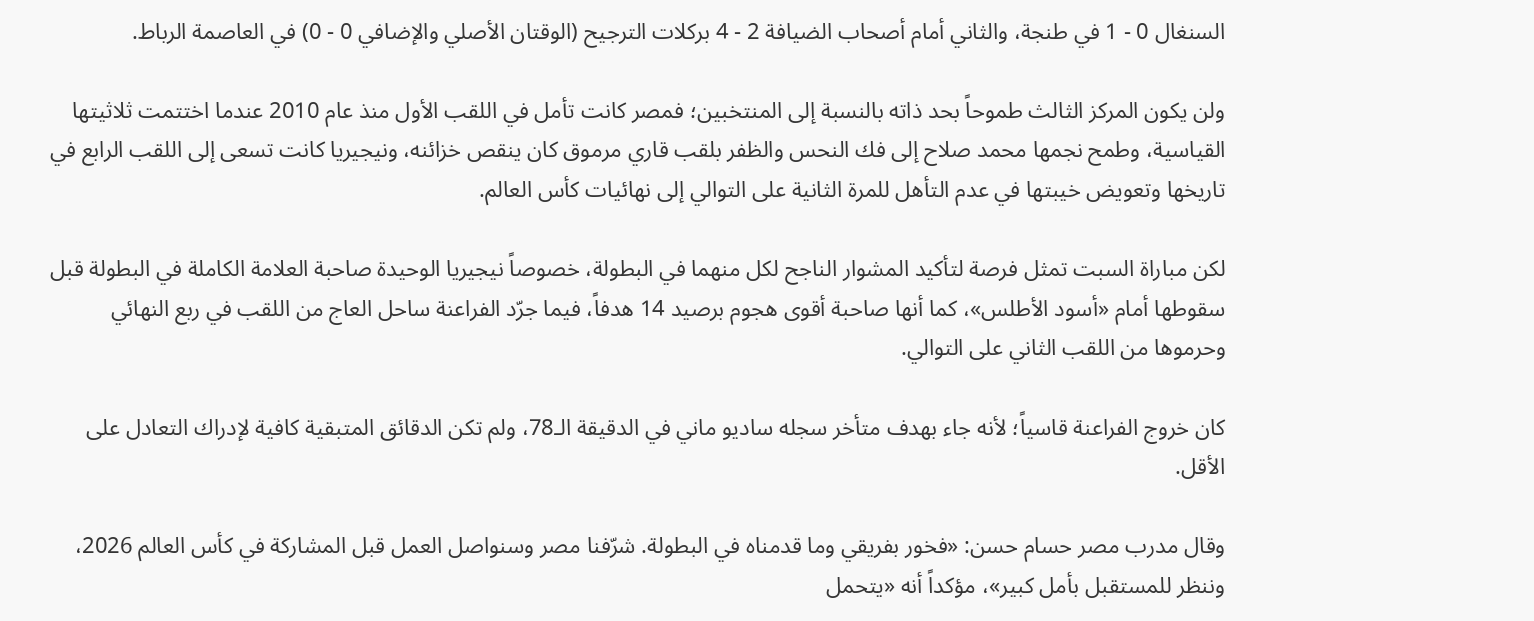السنغال 0 - 1 في طنجة، والثاني أمام أصحاب الضيافة 2 - 4 بركلات الترجيح (الوقتان الأصلي والإضافي 0 - 0) في العاصمة الرباط.

ولن يكون المركز الثالث طموحاً بحد ذاته بالنسبة إلى المنتخبين؛ فمصر كانت تأمل في اللقب الأول منذ عام 2010 عندما اختتمت ثلاثيتها القياسية، وطمح نجمها محمد صلاح إلى فك النحس والظفر بلقب قاري مرموق كان ينقص خزائنه، ونيجيريا كانت تسعى إلى اللقب الرابع في تاريخها وتعويض خيبتها في عدم التأهل للمرة الثانية على التوالي إلى نهائيات كأس العالم.

لكن مباراة السبت تمثل فرصة لتأكيد المشوار الناجح لكل منهما في البطولة، خصوصاً نيجيريا الوحيدة صاحبة العلامة الكاملة في البطولة قبل سقوطها أمام «أسود الأطلس»، كما أنها صاحبة أقوى هجوم برصيد 14 هدفاً، فيما جرّد الفراعنة ساحل العاج من اللقب في ربع النهائي وحرموها من اللقب الثاني على التوالي.

كان خروج الفراعنة قاسياً؛ لأنه جاء بهدف متأخر سجله ساديو ماني في الدقيقة الـ78، ولم تكن الدقائق المتبقية كافية لإدراك التعادل على الأقل.

وقال مدرب مصر حسام حسن: «فخور بفريقي وما قدمناه في البطولة. شرّفنا مصر وسنواصل العمل قبل المشاركة في كأس العالم 2026، وننظر للمستقبل بأمل كبير»، مؤكداً أنه «يتحمل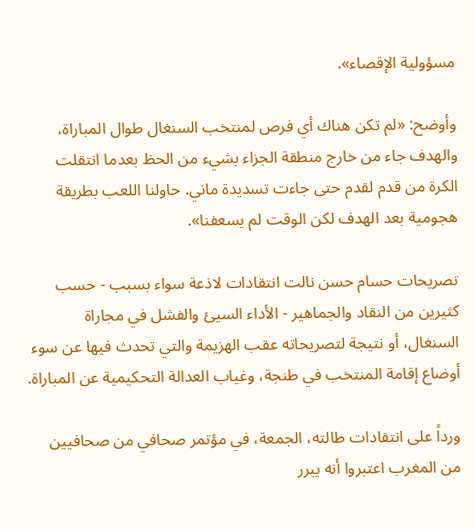مسؤولية الإقصاء».

وأوضح: «لم تكن هناك أي فرص لمنتخب السنغال طوال المباراة، والهدف جاء من خارج منطقة الجزاء بشيء من الحظ بعدما انتقلت الكرة من قدم لقدم حتى جاءت تسديدة ماني. حاولنا اللعب بطريقة هجومية بعد الهدف لكن الوقت لم يسعفنا».

تصريحات حسام حسن نالت انتقادات لاذعة سواء بسبب - حسب كثيرين من النقاد والجماهير - الأداء السيئ والفشل في مجاراة السنغال، أو نتيجة لتصريحاته عقب الهزيمة والتي تحدث فيها عن سوء أوضاع إقامة المنتخب في طنجة، وغياب العدالة التحكيمية عن المباراة.

ورداً على انتقادات طالته، الجمعة، في مؤتمر صحافي من صحافيين من المغرب اعتبروا أنه يبرر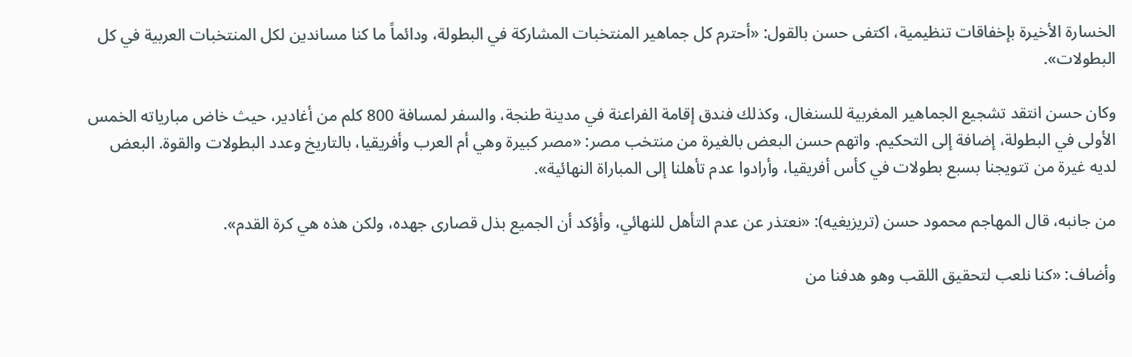الخسارة الأخيرة بإخفاقات تنظيمية، اكتفى حسن بالقول: «أحترم كل جماهير المنتخبات المشاركة في البطولة، ودائماً ما كنا مساندين لكل المنتخبات العربية في كل البطولات».

وكان حسن انتقد تشجيع الجماهير المغربية للسنغال، وكذلك فندق إقامة الفراعنة في مدينة طنجة، والسفر لمسافة 800 كلم من أغادير، حيث خاض مبارياته الخمس الأولى في البطولة، إضافة إلى التحكيم. واتهم حسن البعض بالغيرة من منتخب مصر: «مصر كبيرة وهي أم العرب وأفريقيا، بالتاريخ وعدد البطولات والقوة. البعض لديه غيرة من تتويجنا بسبع بطولات في كأس أفريقيا، وأرادوا عدم تأهلنا إلى المباراة النهائية».

من جانبه، قال المهاجم محمود حسن (تريزيغيه): «نعتذر عن عدم التأهل للنهائي، وأؤكد أن الجميع بذل قصارى جهده، ولكن هذه هي كرة القدم».

وأضاف: «كنا نلعب لتحقيق اللقب وهو هدفنا من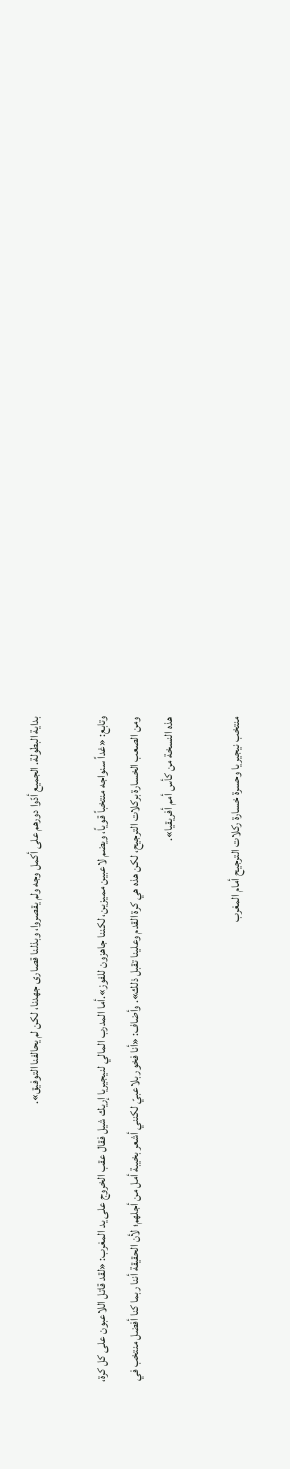بداية البطولة. الجميع أدّوا دورهم على أكمل وجه ولم يقصروا، وبذلنا قصارى جهدنا، لكن لم يحالفنا التوفيق».

وتابع: «غداً سنواجه منتخباً قوياً، ويضم لاعبين مميزين، لكننا جاهزون للفوز».أما المدرب المالي لنيجيريا إريك شيل فقال عقب الخروج على يد المغرب: «لقد قاتل اللاعبون على كل كرة، ومن الصعب الخسارة بركلات الترجيح، لكن هذه هي كرة القدم وعلينا تقبل ذلك». وأضاف: «أنا فخور بلاعبيّ لكنني أشعر بخيبة أمل من أجلهم؛ لأن الحقيقة أننا ربما كنا أفضل منتخب في هذه النسخة من كأس أمم أفريقيا».

منتخب نيجيريا وحسرة خسارة ركلات الترجيح أمام المغرب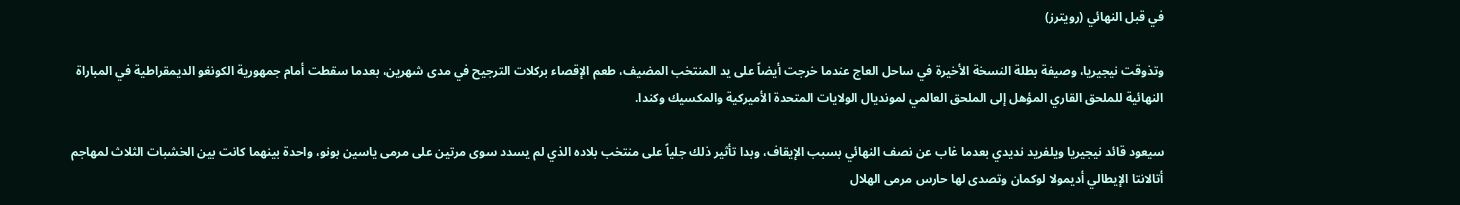في قبل النهائي (رويترز)

وتذوقت نيجيريا، وصيفة بطلة النسخة الأخيرة في ساحل العاج عندما خرجت أيضاً على يد المنتخب المضيف، طعم الإقصاء بركلات الترجيح في مدى شهرين، بعدما سقطت أمام جمهورية الكونغو الديمقراطية في المباراة النهائية للملحق القاري المؤهل إلى الملحق العالمي لمونديال الولايات المتحدة الأميركية والمكسيك وكندا.

سيعود قائد نيجيريا ويلفريد نديدي بعدما غاب عن نصف النهائي بسبب الإيقاف، وبدا تأثير ذلك جلياً على منتخب بلاده الذي لم يسدد سوى مرتين على مرمى ياسين بونو، واحدة بينهما كانت بين الخشبات الثلاث لمهاجم أتالانتا الإيطالي أديمولا لوكمان وتصدى لها حارس مرمى الهلال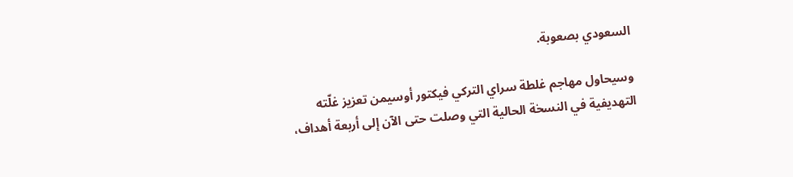السعودي بصعوبة.

وسيحاول مهاجم غلطة سراي التركي فيكتور أوسيمن تعزيز غلّته التهديفية في النسخة الحالية التي وصلت حتى الآن إلى أربعة أهداف،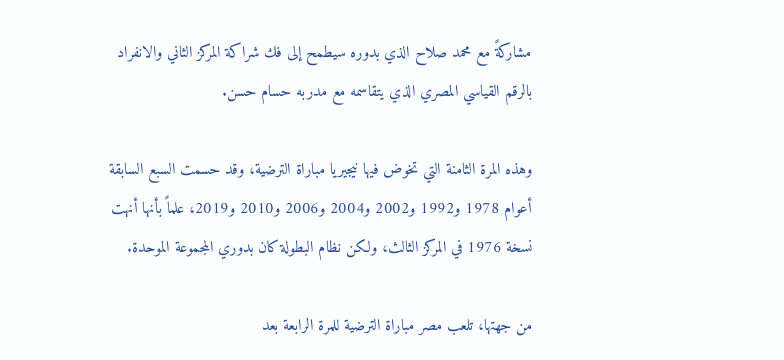مشاركةً مع محمد صلاح الذي بدوره سيطمح إلى فك شراكة المركز الثاني والانفراد بالرقم القياسي المصري الذي يتقاسمه مع مدربه حسام حسن.

وهذه المرة الثامنة التي تخوض فيها نيجيريا مباراة الترضية، وقد حسمت السبع السابقة أعوام 1978 و1992 و2002 و2004 و2006 و2010 و2019، علماً بأنها أنهت نسخة 1976 في المركز الثالث، ولكن نظام البطولة كان بدوري المجموعة الموحدة.

من جهتها، تلعب مصر مباراة الترضية للمرة الرابعة بعد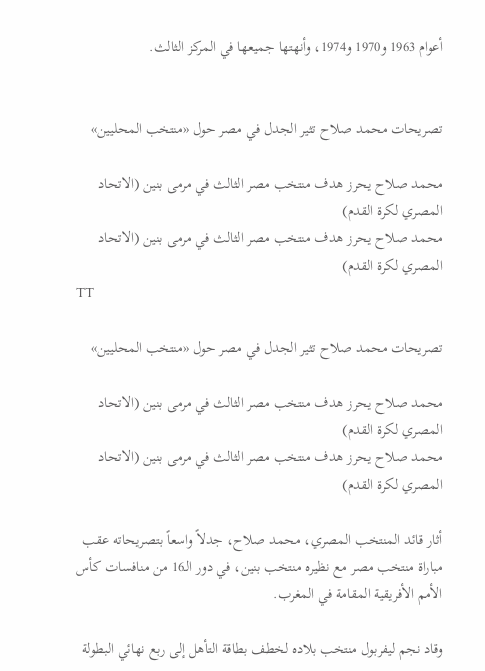أعوام 1963 و1970 و1974، وأنهتها جميعها في المركز الثالث.


تصريحات محمد صلاح تثير الجدل في مصر حول «منتخب المحليين»

محمد صلاح يحرز هدف منتخب مصر الثالث في مرمى بنين (الاتحاد المصري لكرة القدم)
محمد صلاح يحرز هدف منتخب مصر الثالث في مرمى بنين (الاتحاد المصري لكرة القدم)
TT

تصريحات محمد صلاح تثير الجدل في مصر حول «منتخب المحليين»

محمد صلاح يحرز هدف منتخب مصر الثالث في مرمى بنين (الاتحاد المصري لكرة القدم)
محمد صلاح يحرز هدف منتخب مصر الثالث في مرمى بنين (الاتحاد المصري لكرة القدم)

أثار قائد المنتخب المصري، محمد صلاح، جدلاً واسعاً بتصريحاته عقب مباراة منتخب مصر مع نظيره منتخب بنين، في دور الـ16 من منافسات كأس الأمم الأفريقية المقامة في المغرب.

وقاد نجم ليفربول منتخب بلاده لخطف بطاقة التأهل إلى ربع نهائي البطولة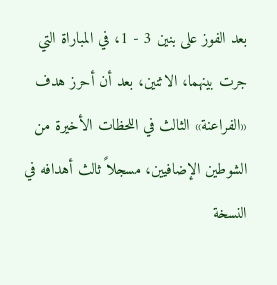بعد الفوز على بنين 3 - 1، في المباراة التي جرت بينهما، الاثنين، بعد أن أحرز هدف «الفراعنة» الثالث في اللحظات الأخيرة من الشوطين الإضافيين، مسجلاً ثالث أهدافه في النسخة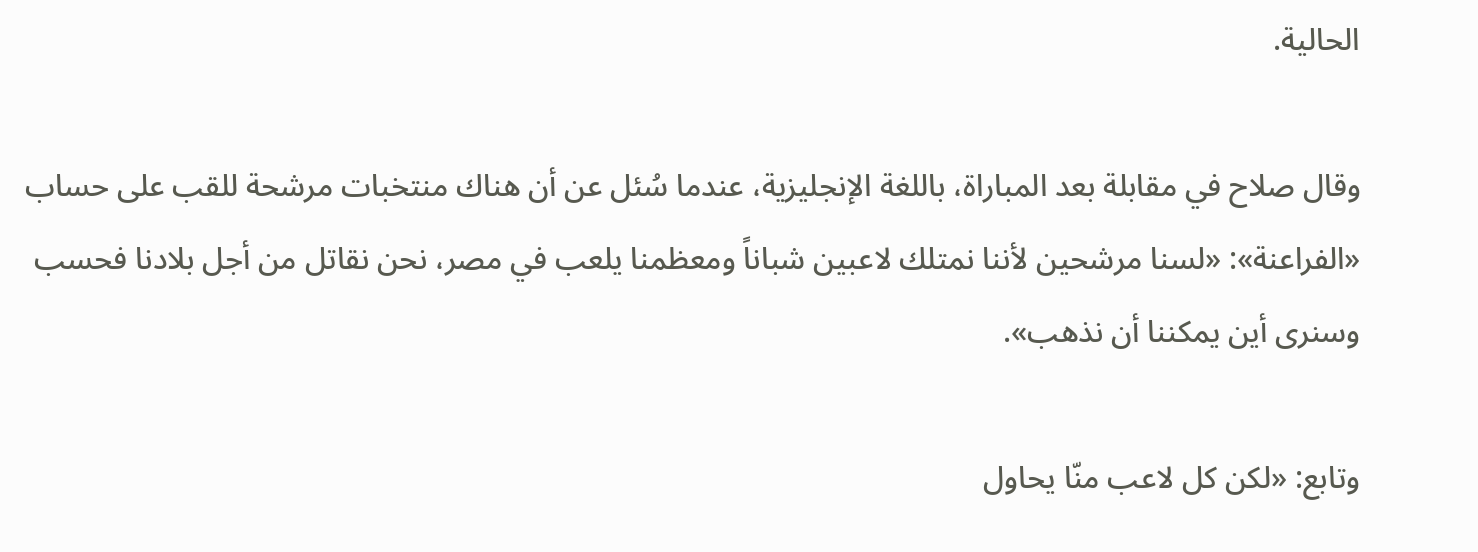الحالية.

وقال صلاح في مقابلة بعد المباراة، باللغة الإنجليزية، عندما سُئل عن أن هناك منتخبات مرشحة للقب على حساب «الفراعنة»: «لسنا مرشحين لأننا نمتلك لاعبين شباناً ومعظمنا يلعب في مصر، نحن نقاتل من أجل بلادنا فحسب وسنرى أين يمكننا أن نذهب».

وتابع: «لكن كل لاعب منّا يحاول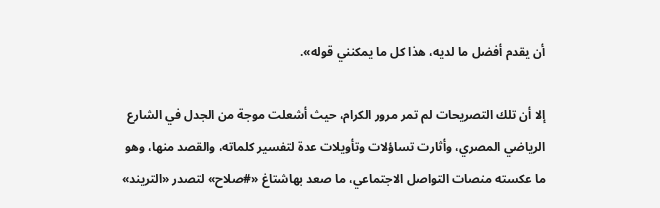أن يقدم أفضل ما لديه، هذا كل ما يمكنني قوله».

إلا أن تلك التصريحات لم تمر مرور الكرام، حيث أشعلت موجة من الجدل في الشارع الرياضي المصري، وأثارت تساؤلات وتأويلات عدة لتفسير كلماته، والقصد منها، وهو ما عكسته منصات التواصل الاجتماعي، ما صعد بهاشتاغ «#صلاح» لتصدر «التريند»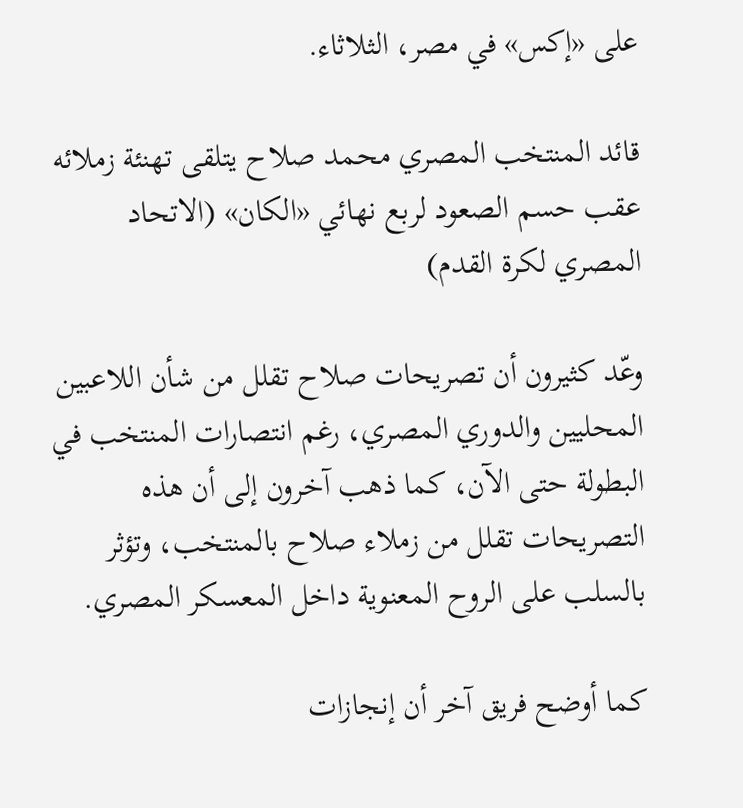على «إكس» في مصر، الثلاثاء.

قائد المنتخب المصري محمد صلاح يتلقى تهنئة زملائه عقب حسم الصعود لربع نهائي «الكان» (الاتحاد المصري لكرة القدم)

وعّد كثيرون أن تصريحات صلاح تقلل من شأن اللاعبين المحليين والدوري المصري، رغم انتصارات المنتخب في البطولة حتى الآن، كما ذهب آخرون إلى أن هذه التصريحات تقلل من زملاء صلاح بالمنتخب، وتؤثر بالسلب على الروح المعنوية داخل المعسكر المصري.

كما أوضح فريق آخر أن إنجازات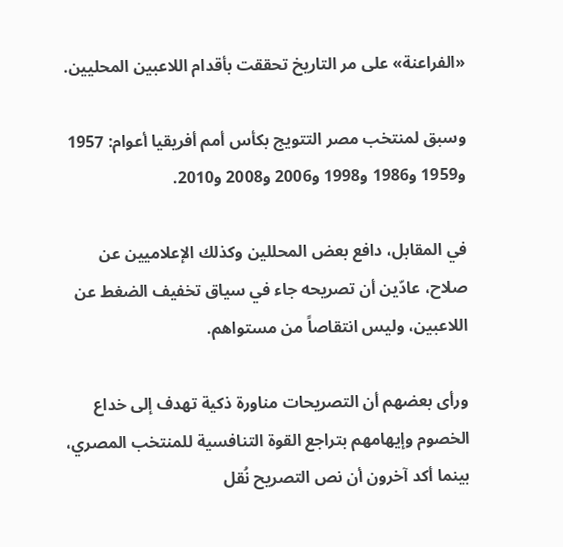«الفراعنة» على مر التاريخ تحققت بأقدام اللاعبين المحليين.

وسبق لمنتخب مصر التتويج بكأس أمم أفريقيا أعوام: 1957 و1959 و1986 و1998 و2006 و2008 و2010.

في المقابل، دافع بعض المحللين وكذلك الإعلاميين عن صلاح، عادّين أن تصريحه جاء في سياق تخفيف الضغط عن اللاعبين، وليس انتقاصاً من مستواهم.

ورأى بعضهم أن التصريحات مناورة ذكية تهدف إلى خداع الخصوم وإيهامهم بتراجع القوة التنافسية للمنتخب المصري، بينما أكد آخرون أن نص التصريح نُقل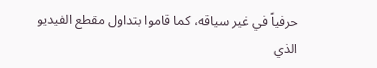حرفياً في غير سياقه، كما قاموا بتداول مقطع الفيديو الذي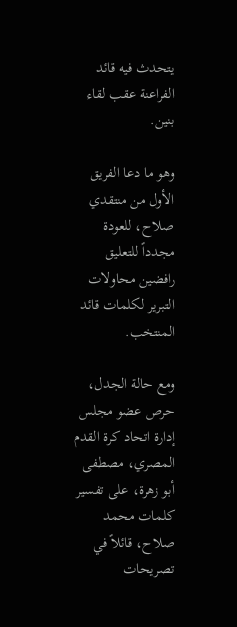يتحدث فيه قائد الفراعنة عقب لقاء بنين.

وهو ما دعا الفريق الأول من منتقدي صلاح، للعودة مجدداً للتعليق رافضين محاولات التبرير لكلمات قائد المنتخب.

ومع حالة الجدل، حرص عضو مجلس إدارة اتحاد كرة القدم المصري، مصطفى أبو زهرة، على تفسير كلمات محمد صلاح، قائلاً في تصريحات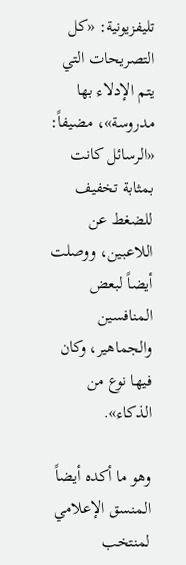تليفزيونية: «كل التصريحات التي يتم الإدلاء بها مدروسة»، مضيفاً: «الرسائل كانت بمثابة تخفيف للضغط عن اللاعبين، ووصلت أيضاً لبعض المنافسين والجماهير، وكان فيها نوع من الذكاء».

وهو ما أكده أيضاً المنسق الإعلامي لمنتخب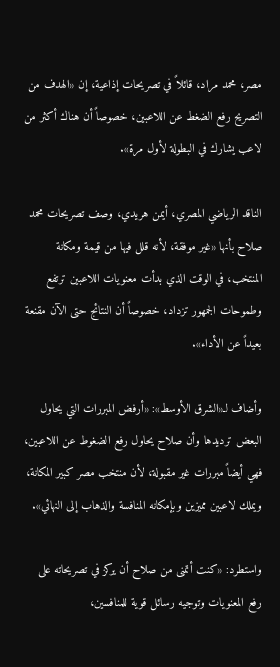مصر، محمد مراد، قائلاً في تصريحات إذاعية، إن «الهدف من التصريح رفع الضغط عن اللاعبين، خصوصاً أن هناك أكثر من لاعب يشارك في البطولة لأول مرة».

الناقد الرياضي المصري، أيمن هريدي، وصف تصريحات محمد صلاح بأنها «غير موفقة، لأنه قلل فيها من قيمة ومكانة المنتخب، في الوقت الذي بدأت معنويات اللاعبين ترتفع وطموحات الجمهور تزداد، خصوصاً أن النتائج حتى الآن مقنعة بعيداً عن الأداء».

وأضاف لـ«الشرق الأوسط»: «أرفض المبررات التي يحاول البعض ترديدها وأن صلاح يحاول رفع الضغوط عن اللاعبين، فهي أيضاً مبررات غير مقبولة، لأن منتخب مصر كبير المكانة، ويملك لاعبين مميزين وبإمكانه المنافسة والذهاب إلى النهائي».

واستطرد: «كنت أتمنى من صلاح أن يركز في تصريحاته على رفع المعنويات وتوجيه رسائل قوية للمنافسين،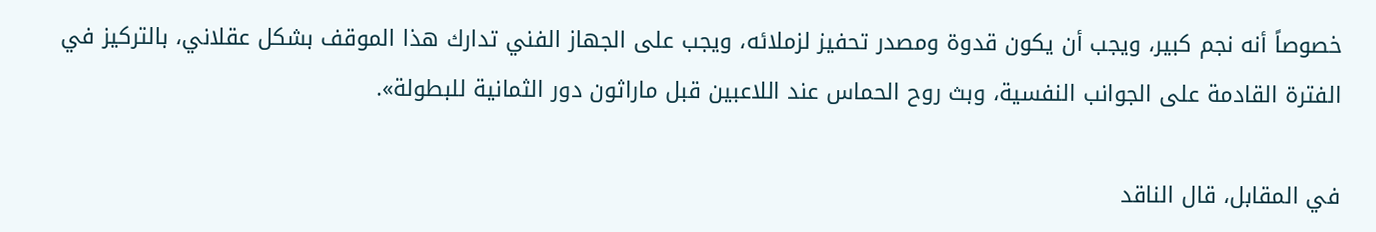خصوصاً أنه نجم كبير، ويجب أن يكون قدوة ومصدر تحفيز لزملائه، ويجب على الجهاز الفني تدارك هذا الموقف بشكل عقلاني، بالتركيز في الفترة القادمة على الجوانب النفسية، وبث روح الحماس عند اللاعبين قبل ماراثون دور الثمانية للبطولة».

في المقابل، قال الناقد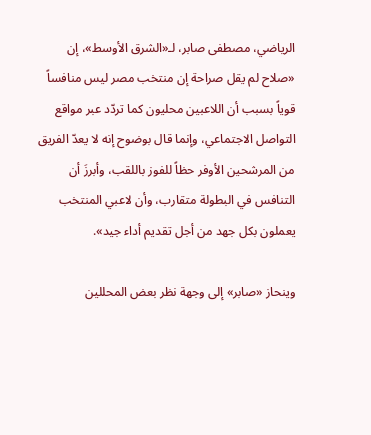الرياضي، مصطفى صابر، لـ«الشرق الأوسط»، إن «صلاح لم يقل صراحة إن منتخب مصر ليس منافساً قوياً بسبب أن اللاعبين محليون كما تردّد عبر مواقع التواصل الاجتماعي، وإنما قال بوضوح إنه لا يعدّ الفريق من المرشحين الأوفر حظاً للفوز باللقب، وأبرزَ أن التنافس في البطولة متقارب، وأن لاعبي المنتخب يعملون بكل جهد من أجل تقديم أداء جيد».

وينحاز «صابر» إلى وجهة نظر بعض المحللين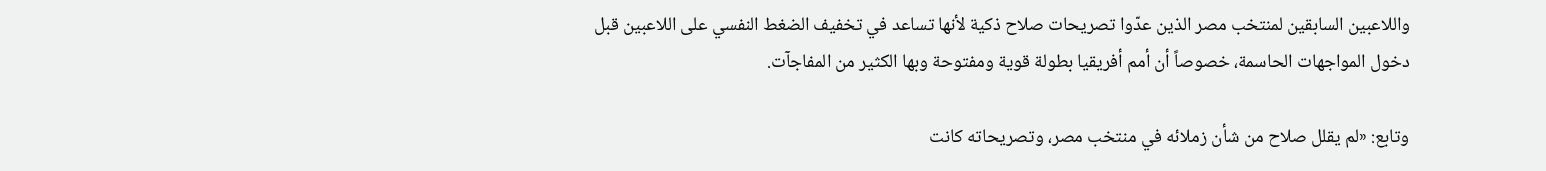واللاعبين السابقين لمنتخب مصر الذين عدّوا تصريحات صلاح ذكية لأنها تساعد في تخفيف الضغط النفسي على اللاعبين قبل دخول المواجهات الحاسمة، خصوصاً أن أمم أفريقيا بطولة قوية ومفتوحة وبها الكثير من المفاجآت.

وتابع: «لم يقلل صلاح من شأن زملائه في منتخب مصر، وتصريحاته كانت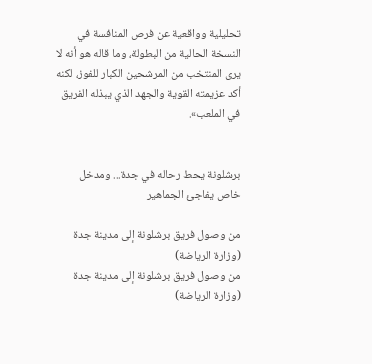تحليلية وواقعية عن فرص المنافسة في النسخة الحالية من البطولة، وما قاله هو أنه لا يرى المنتخب من المرشحين الكبار للفوز، لكنه أكد عزيمته القوية والجهد الذي يبذله الفريق في الملعب».


برشلونة يحط رحاله في جدة... ومدخل خاص يفاجئ الجماهير

من وصول فريق برشلونة إلى مدينة جدة (وزارة الرياضة)
من وصول فريق برشلونة إلى مدينة جدة (وزارة الرياضة)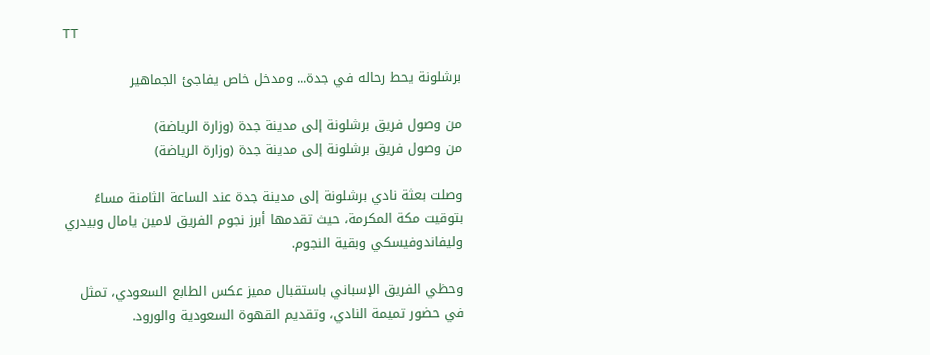TT

برشلونة يحط رحاله في جدة... ومدخل خاص يفاجئ الجماهير

من وصول فريق برشلونة إلى مدينة جدة (وزارة الرياضة)
من وصول فريق برشلونة إلى مدينة جدة (وزارة الرياضة)

وصلت بعثة نادي برشلونة إلى مدينة جدة عند الساعة الثامنة مساءً بتوقيت مكة المكرمة، حيث تقدمها أبرز نجوم الفريق لامين يامال وبيدري وليفاندوفيسكي وبقية النجوم.

وحظي الفريق الإسباني باستقبال مميز عكس الطابع السعودي، تمثل في حضور تميمة النادي، وتقديم القهوة السعودية والورود.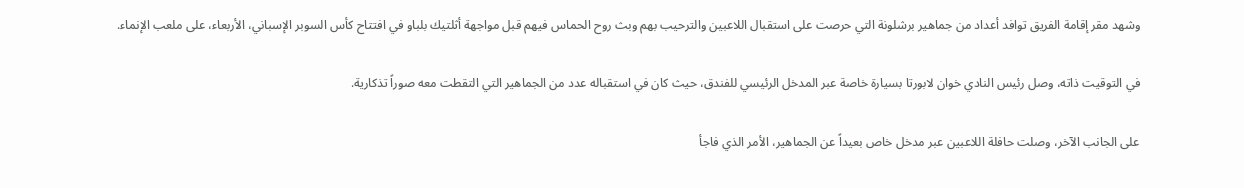وشهد مقر إقامة الفريق توافد أعداد من جماهير برشلونة التي حرصت على استقبال اللاعبين والترحيب بهم وبث روح الحماس فيهم قبل مواجهة أثلتيك بلباو في افتتاح كأس السوبر الإسباني، الأربعاء، على ملعب الإنماء.

في التوقيت ذاته، وصل رئيس النادي خوان لابورتا بسيارة خاصة عبر المدخل الرئيسي للفندق، حيث كان في استقباله عدد من الجماهير التي التقطت معه صوراً تذكارية.

على الجانب الآخر، وصلت حافلة اللاعبين عبر مدخل خاص بعيداً عن الجماهير، الأمر الذي فاجأ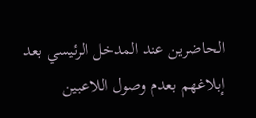الحاضرين عند المدخل الرئيسي بعد إبلاغهم بعدم وصول اللاعبين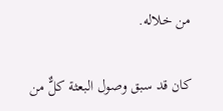من خلاله.

كان قد سبق وصول البعثة كلٌّ من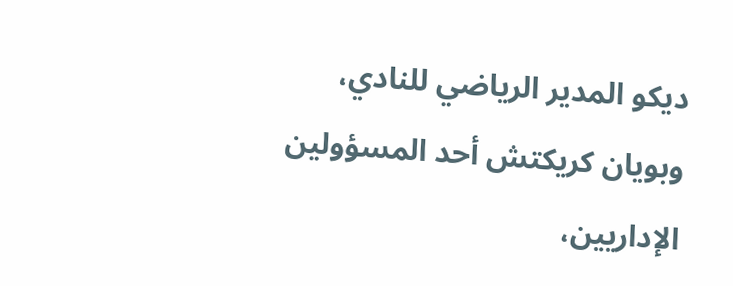ديكو المدير الرياضي للنادي، وبويان كريكتش أحد المسؤولين الإداريين،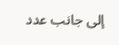إلى جانب عدد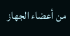من أعضاء الجهاز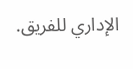الإداري للفريق.